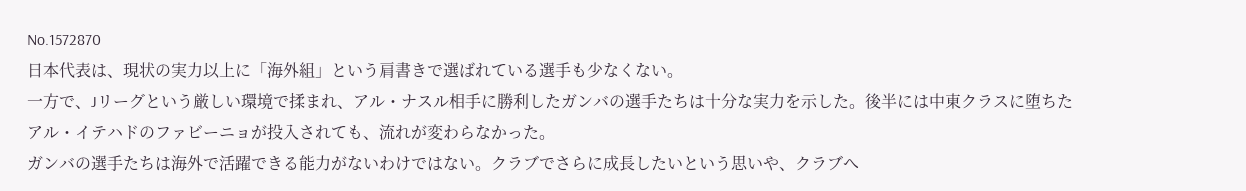No.1572870
日本代表は、現状の実力以上に「海外組」という肩書きで選ばれている選手も少なくない。
一方で、Jリーグという厳しい環境で揉まれ、アル・ナスル相手に勝利したガンバの選手たちは十分な実力を示した。後半には中東クラスに堕ちたアル・イテハドのファビーニョが投入されても、流れが変わらなかった。
ガンバの選手たちは海外で活躍できる能力がないわけではない。クラブでさらに成長したいという思いや、クラブへ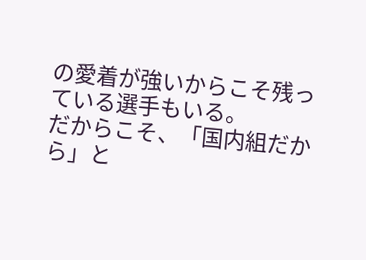の愛着が強いからこそ残っている選手もいる。
だからこそ、「国内組だから」と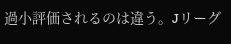過小評価されるのは違う。Jリーグ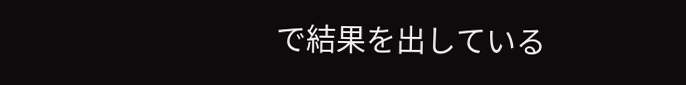で結果を出している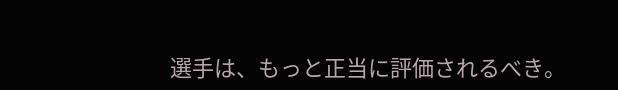選手は、もっと正当に評価されるべき。